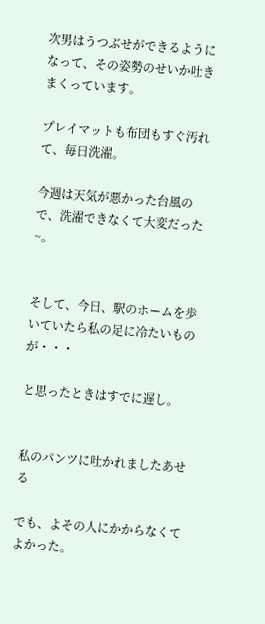次男はうつぶせができるようになって、その姿勢のせいか吐きまくっています。

プレイマットも布団もすぐ汚れて、毎日洗濯。

今週は天気が悪かった台風ので、洗濯できなくて大変だった~。


そして、今日、駅のホームを歩いていたら私の足に冷たいものが・・・

と思ったときはすでに遅し。


私のパンツに吐かれましたあせる

でも、よその人にかからなくてよかった。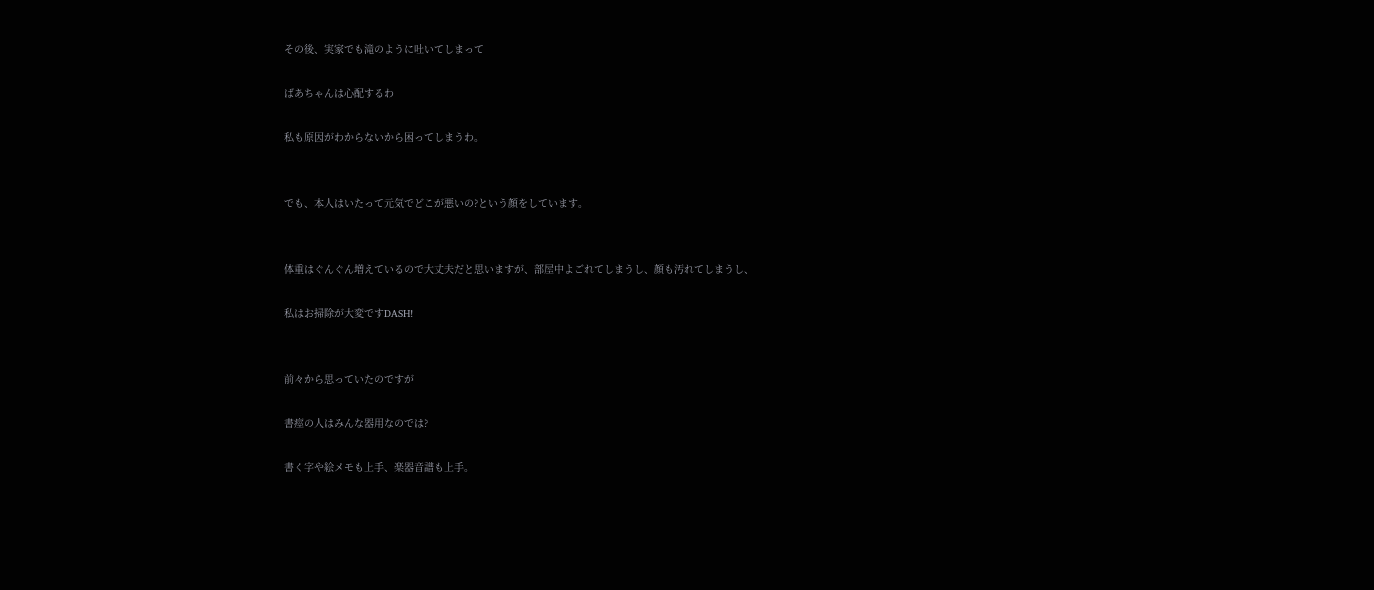その後、実家でも滝のように吐いてしまって

ばあちゃんは心配するわ

私も原因がわからないから困ってしまうわ。


でも、本人はいたって元気でどこが悪いの?という顔をしています。


体重はぐんぐん増えているので大丈夫だと思いますが、部屋中よごれてしまうし、顔も汚れてしまうし、

私はお掃除が大変ですDASH!


前々から思っていたのですが

書痙の人はみんな器用なのでは?

書く字や絵メモも上手、楽器音譜も上手。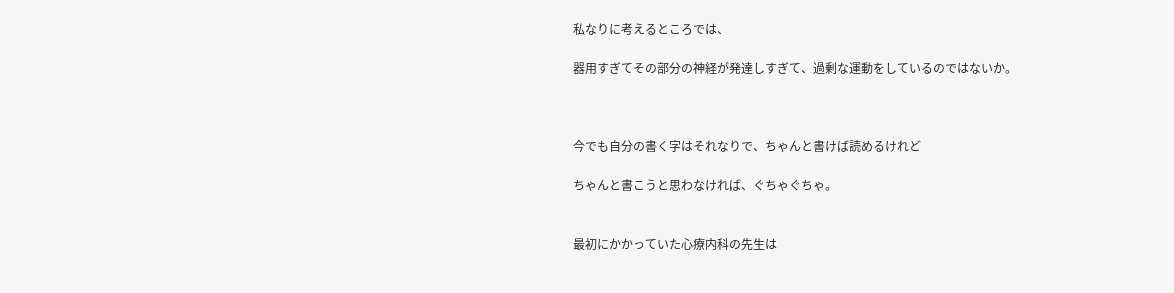私なりに考えるところでは、

器用すぎてその部分の神経が発達しすぎて、過剰な運動をしているのではないか。



今でも自分の書く字はそれなりで、ちゃんと書けば読めるけれど

ちゃんと書こうと思わなければ、ぐちゃぐちゃ。


最初にかかっていた心療内科の先生は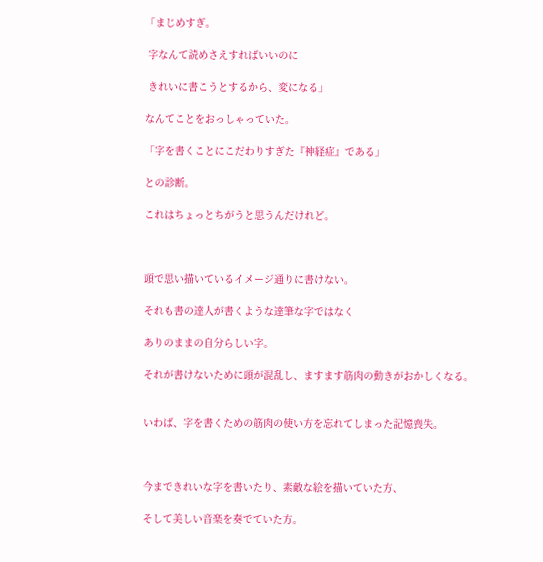「まじめすぎ。

 字なんて読めさえすればいいのに

 きれいに書こうとするから、変になる」

なんてことをおっしゃっていた。

「字を書くことにこだわりすぎた『神経症』である」

との診断。

これはちょっとちがうと思うんだけれど。



頭で思い描いているイメージ通りに書けない。

それも書の達人が書くような達筆な字ではなく

ありのままの自分らしい字。

それが書けないために頭が混乱し、ますます筋肉の動きがおかしくなる。


いわば、字を書くための筋肉の使い方を忘れてしまった記憶喪失。



今まできれいな字を書いたり、素敵な絵を描いていた方、

そして美しい音楽を奏でていた方。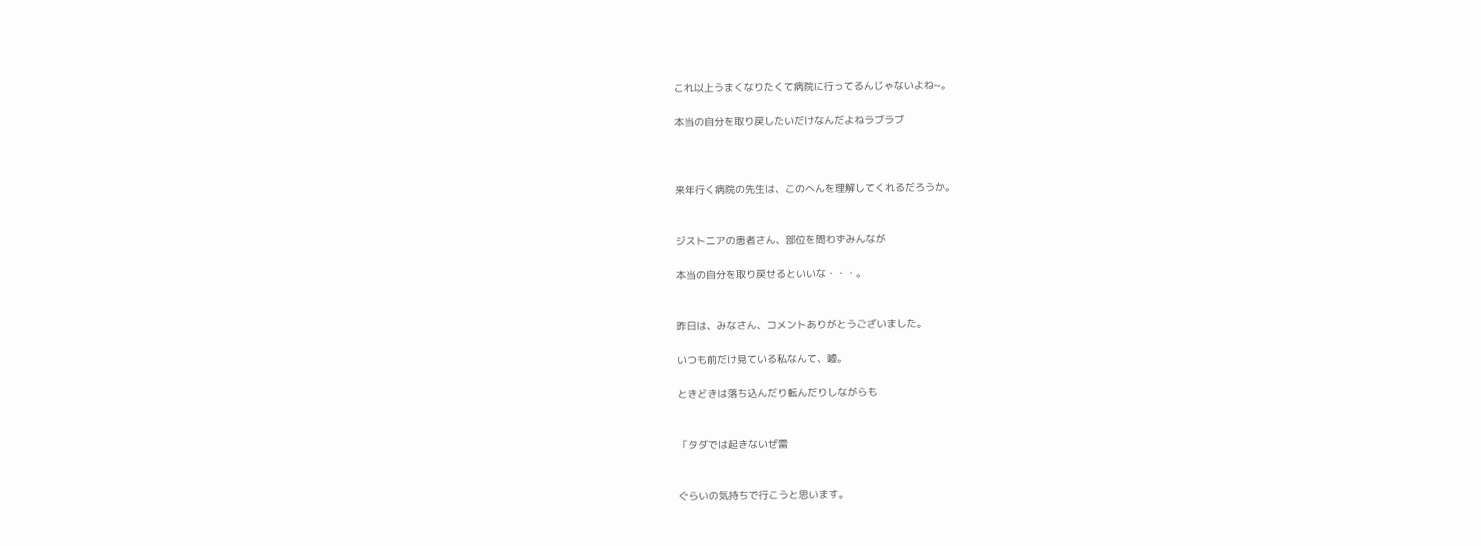これ以上うまくなりたくて病院に行ってるんじゃないよね~。

本当の自分を取り戻したいだけなんだよねラブラブ



来年行く病院の先生は、このへんを理解してくれるだろうか。


ジストニアの患者さん、部位を問わずみんなが

本当の自分を取り戻せるといいな・・・。


昨日は、みなさん、コメントありがとうございました。

いつも前だけ見ている私なんて、嘘。

ときどきは落ち込んだり転んだりしながらも


「タダでは起きないぜ雷


ぐらいの気持ちで行こうと思います。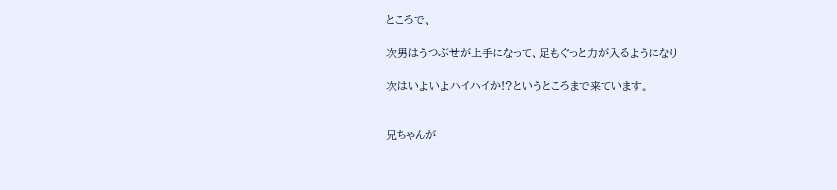ところで、

次男はうつぶせが上手になって、足もぐっと力が入るようになり

次はいよいよハイハイか!?というところまで来ています。


兄ちゃんが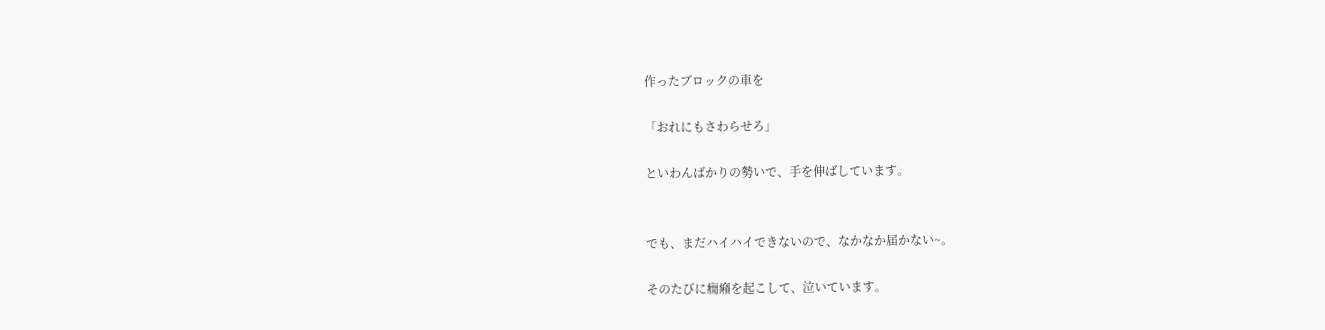作ったブロックの車を

「おれにもさわらせろ」

といわんばかりの勢いで、手を伸ばしています。


でも、まだハイハイできないので、なかなか届かない~。

そのたびに癇癪を起こして、泣いています。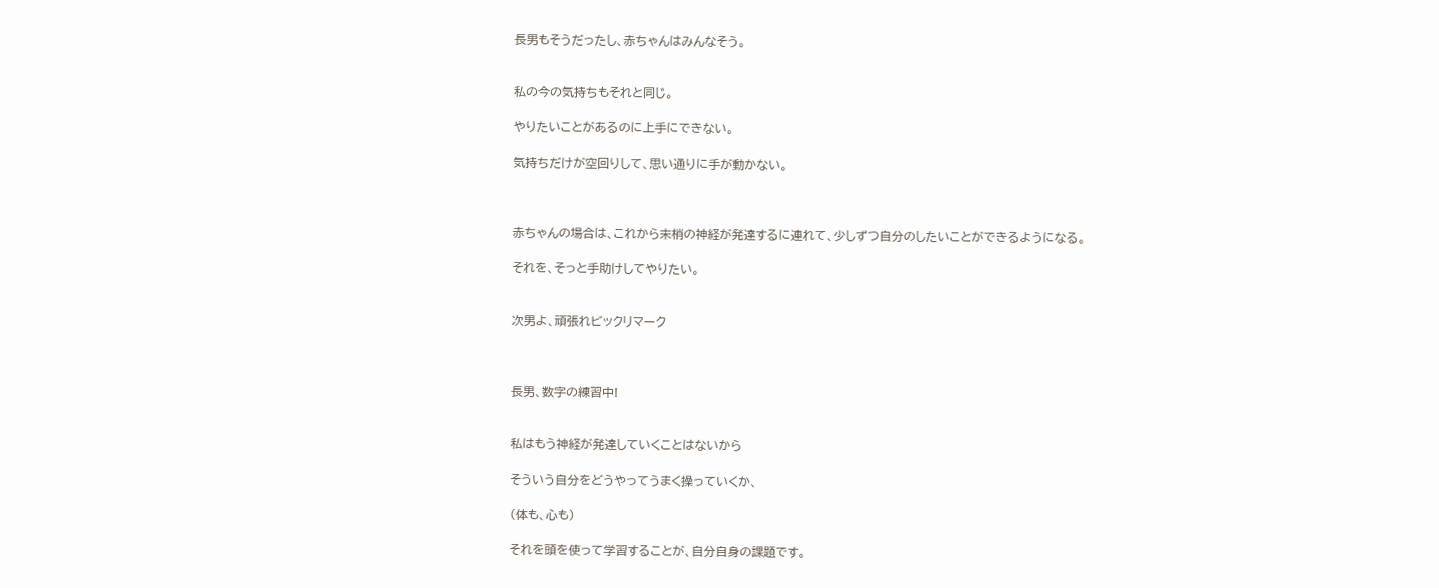長男もそうだったし、赤ちゃんはみんなそう。


私の今の気持ちもそれと同じ。

やりたいことがあるのに上手にできない。

気持ちだけが空回りして、思い通りに手が動かない。



赤ちゃんの場合は、これから末梢の神経が発達するに連れて、少しずつ自分のしたいことができるようになる。

それを、そっと手助けしてやりたい。


次男よ、頑張れビックリマーク



長男、数字の練習中!


私はもう神経が発達していくことはないから

そういう自分をどうやってうまく操っていくか、

(体も、心も)

それを頭を使って学習することが、自分自身の課題です。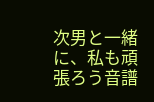次男と一緒に、私も頑張ろう音譜